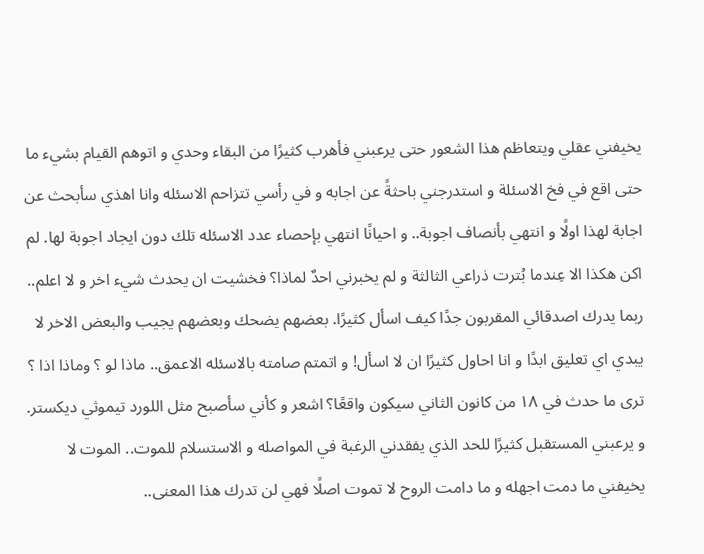يخيفني عقلي ويتعاظم هذا الشعور حتى يرعبني فأهرب كثيرًا من البقاء وحدي و اتوهم القيام بشيء ما حتى اقع في فخ الاسئلة و استدرجني باحثةً عن اجابه و في رأسي تتزاحم الاسئله وانا اهذي سأبحث عن اجابة لهذا اولًا و انتهي بأنصاف اجوبة.. و احيانًا انتهي بإحصاء عدد الاسئله تلك دون ايجاد اجوبة لها. لم اكن هكذا الا عِندما بُترت ذراعي الثالثة و لم يخبرني احدٌ لماذا؟ فخشيت ان يحدث شيء اخر و لا اعلم.. ربما يدرك اصدقائي المقربون جدًا كيف اسأل كثيرًا. بعضهم يضحك وبعضهم يجيب والبعض الاخر لا يبدي اي تعليق ابدًا و انا احاول كثيرًا ان لا اسأل! و اتمتم صامته بالاسئله الاعمق.. ماذا لو ؟ وماذا اذا ؟
ترى ما حدث في ١٨ من كانون الثاني سيكون واقعًا؟ اشعر و كأني سأصبح مثل اللورد تيموثي ديكستر. و يرعبني المستقبل كثيرًا للحد الذي يفقدني الرغبة في المواصله و الاستسلام للموت.. الموت لا يخيفني ما دمت اجهله و ما دامت الروح لا تموت اصلًا فهي لن تدرك هذا المعنى..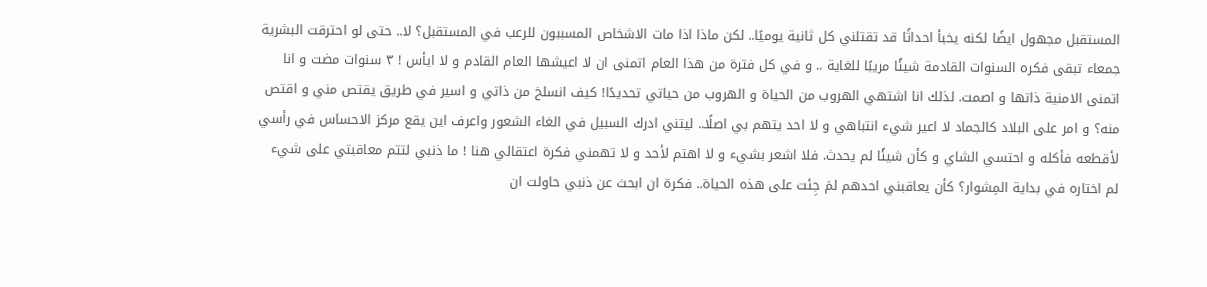المستقبل مجهول ايضًا لكنه يخبأ احداثًا قد تقتلني كل ثانية يوميًا.. لكن ماذا اذا مات الاشخاص المسببون للرعب في المستقبل؟ لا.. حتى لو احترقت البشرية جمعاء تبقى فكره السنوات القادمة شيئًا مريبًا للغاية .. و في كل فترة من هذا العام اتمنى ان لا اعيشها العام القادم و لا ايأس ! ٣ سنوات مضت و انا اتمنى الامنية ذاتها و اصمت. لذلك انا اشتهي الهروب من الحياة و الهروب من حياتي تحديدًا! كيف انسلخ من ذاتي و اسير في طريق يقتص مني و اقتص منه؟ و امر على البلاد كالجماد لا اعير شيء انتباهي و لا احد يتهم بي اصلًا.. ليتني ادرك السبيل في الغاء الشعور واعرف اين يقع مركز الاحساس في رأسي لأقطعه فأكله و احتسي الشاي و كأن شيئًا لم يحدث. فلا اشعر بشيء و لا اهتم لأحد و لا تهمني فكرة اعتقالي هنا ! ما ذنبي لتتم معاقبتي على شيء لم اختاره في بداية المِشوار؟ كأن يعاقبني احدهم لمَ جِئت على هذه الحياة.. فكرة ان ابحث عن ذنبي حاولت ان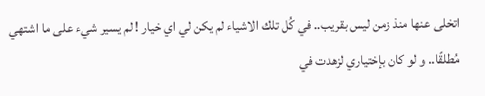اتخلى عنها منذ زمن ليس بقريب.. في كُل تلك الاشياء لم يكن لي اي خيار ! لم يسير شيء على ما اشتهي مُطلقًا.. و لو كان بإختياري لزهدت في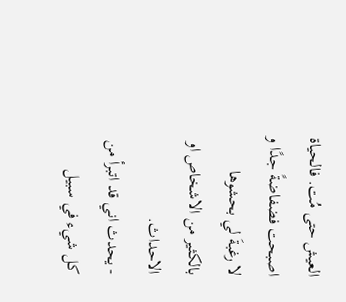العيش حتى مُت. فالحياة اصبحت فضفاضةً جدًا و لا رغبةَ لي بحشوها بالكثير من الاشخاص او الاحداث.
- يحدث اني قد اتبرأ من كل شيء في سبيل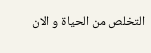التخلص من الحياة و الان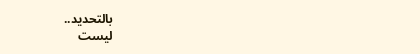بالتحديد..
ليست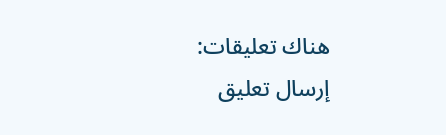هناك تعليقات:
إرسال تعليق